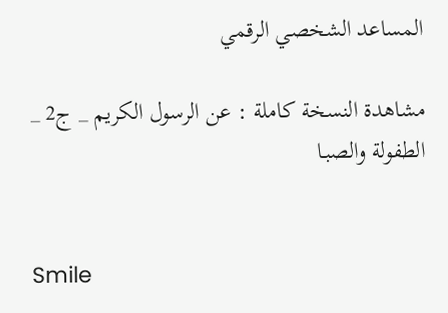المساعد الشخصي الرقمي

مشاهدة النسخة كاملة : عن الرسول الكريم _ ج2 _ الطفولة والصبـا


Smile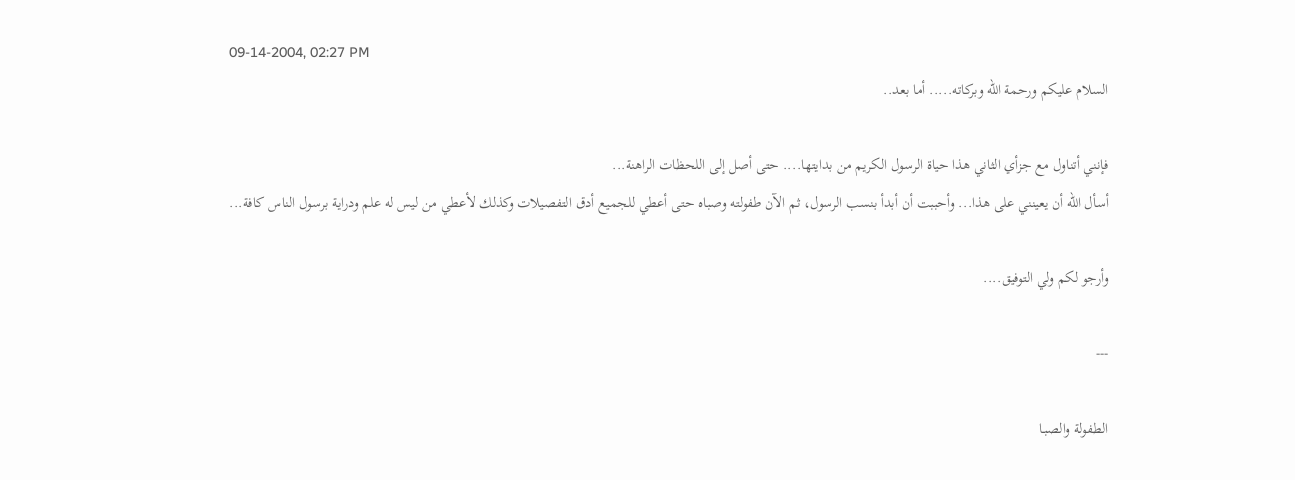09-14-2004, 02:27 PM
السلام عليكم ورحمة الله وبركاته..... أما بعد..

فإنني أتناول مع جزأي الثاني هذا حياة الرسول الكريم من بدايتها.... حتى أصل إلى اللحظات الراهنة...
أسأل الله أن يعينني على هذا... وأحببت أن أبدأ بنسب الرسول، ثم الآن طفولته وصباه حتى أعطي للجميع أدق التفصيلات وكذلك لأعطي من ليس له علم ودراية برسول الناس كافة...

وأرجو لكم ولي التوفيق....

---

الطفولة والصبـا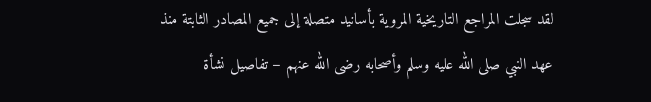لقد سجلت المراجع التاريخية المروية بأسانيد متصلة إلى جميع المصادر الثابتة منذ عهد النبي صلى الله عليه وسلم وأصحابه رضى الله عنهم – تفاصيل نشأة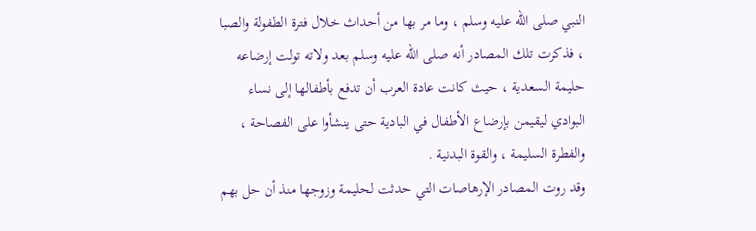النبي صلى الله عليه وسلم ، وما مر بها من أحداث خلال فترة الطفولة والصبا ، فذكرت تلك المصادر أنه صلى الله عليه وسلم بعد ولاته تولت إرضاعه حليمة السعدية ، حيث كانت عادة العرب أن تدفع بأطفالها إلى نساء البوادي ليقيمن بإرضاع الأطفال في البادية حتى ينشأوا على الفصاحة ، والفطرة السليمة ، والقوة البدنية .
وقد روت المصادر الإرهاصات التي حدثت لحليمة وزوجها منذ أن حل بهم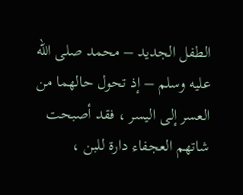الطفل الجديد – محمد صلى الله عليه وسلم – إذ تحول حالهما من العسر إلى اليسر ، فقد أصبحت شاتهم العجفاء دارة للبن ،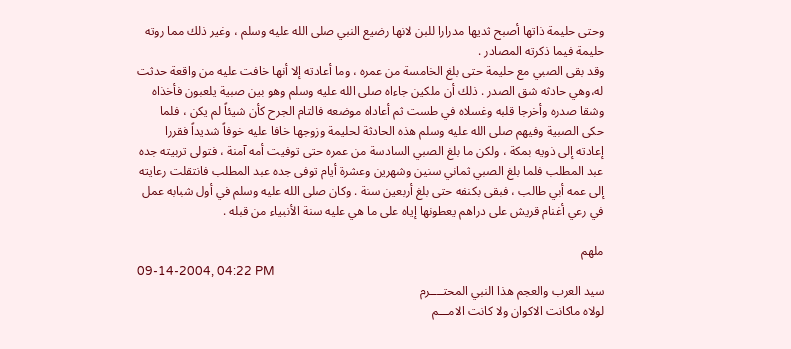وحتى حليمة ذاتها أصبح ثديها مدرارا للبن لانها رضيع النبي صلى الله عليه وسلم ، وغير ذلك مما روته حليمة فيما ذكرته المصادر .
وقد بقى الصبي مع حليمة حتى بلغ الخامسة من عمره ، وما أعادته إلا أنها خافت عليه من واقعة حدثت له،وهي حادثه شق الصدر . ذلك أن ملكين جاءاه صلى الله عليه وسلم وهو بين صبية يلعبون فأخذاه وشقا صدره وأخرجا قلبه وغسلاه في طست ثم أعاداه موضعه فالتام الجرح كأن شيئاً لم يكن ، فلما حكى الصبية وفيهم صلى الله عليه وسلم هذه الحادثة لحليمة وزوجها خافا عليه خوفاً شديداً فقررا إعادته إلى ذويه بمكة ، ولكن ما بلغ الصبي السادسة من عمره حتى توفيت أمه آمنة ، فتولى تربيته جده عبد المطلب فلما بلغ الصبي ثماني سنين وشهرين وعشرة أيام توفى جده عبد المطلب فانتقلت رعايته إلى عمه أبي طالب ، فبقى بكنفه حتى بلغ أربعين سنة . وكان صلى الله عليه وسلم في أول شبابه عمل في رعي أغنام قريش على دراهم يعطونها إياه على ما هي عليه سنة الأنبياء من قبله .

ملهم
09-14-2004, 04:22 PM
سيد العرب والعجم هذا النبي المحتــــرم
لولاه ماكانت الاكوان ولا كانت الامـــم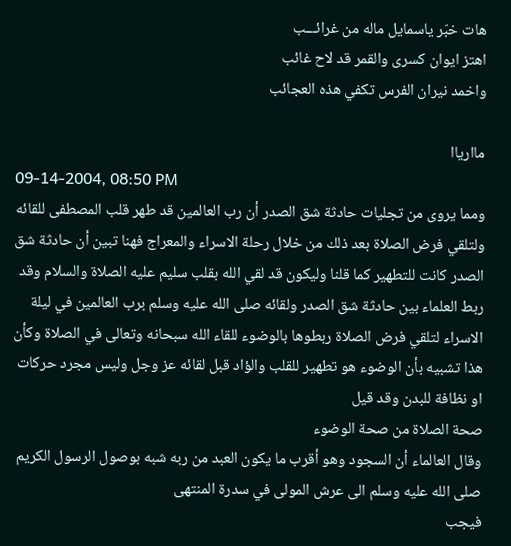هات خبّر ياسمايل ماله من غرائـــب
اهتز ايوان كسرى والقمر قد لاح غائب
واخمد نيران الفرس تكفي هذه العجائب

ماارياا
09-14-2004, 08:50 PM
ومما يروى من تجليات حادثة شق الصدر أن رب العالمين قد طهر قلب المصطفى للقائه ولتلقي فرض الصلاة بعد ذلك من خلال رحلة الاسراء والمعراج فهنا تبين أن حادثة شق الصدر كانت للتطهير كما قلنا وليكون قد لقي الله بقلب سليم عليه الصلاة والسلام وقد ربط العلماء بين حادثة شق الصدر ولقائه صلى الله عليه وسلم برب العالمين في ليلة الاسراء لتلقي فرض الصلاة ربطوها بالوضوء للقاء الله سبحانه وتعالى في الصلاة وكأن هذا تشبيه بأن الوضوء هو تطهير للقلب والؤاد قبل لقائه عز وجل وليس مجرد حركات او نظافة للبدن وقد قيل
صحة الصلاة من صحة الوضوء
وقال العالماء أن السجود وهو أقرب ما يكون العبد من ربه شبه بوصول الرسول الكريم صلى الله عليه وسلم الى عرش المولى في سدرة المنتهى
فيجب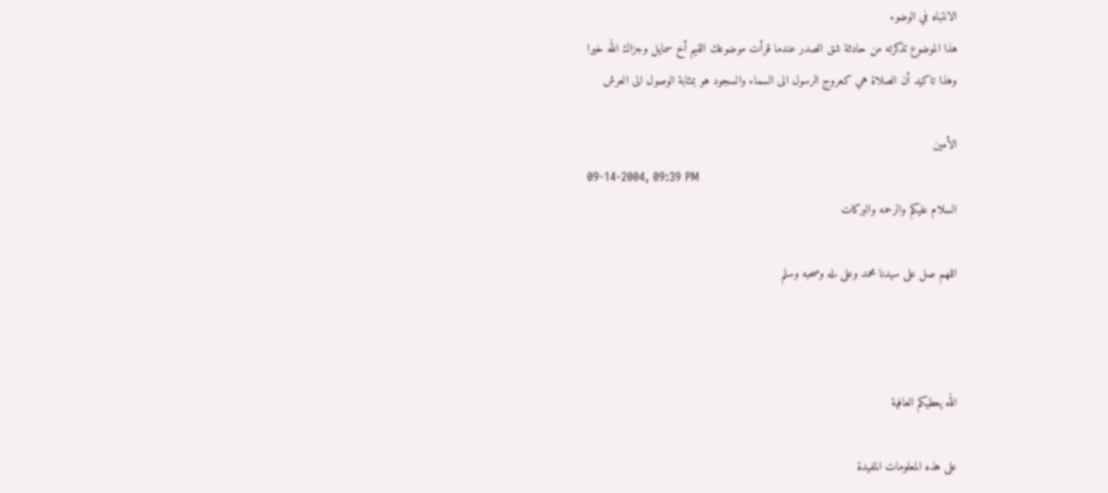الانتباه في الوضوء
هذا الموضوع تذكرته من حادثة شق الصدر عندما قرأت موضوعك القيم أخ سمايل وجزاك الله خيرا
وهذا تاكيد أن الصلاة هي كعروج الرسول الى السماء والسجود هو بمثابة الوصول الى العرش

الأمين
09-14-2004, 09:39 PM
السلام عليكم والرحمه والبركات

اللهم صل على سيدنا محمد وعلى ىله وصحبه وسلم



الله يعطيكم العافية

على هذه المعلومات المفيدة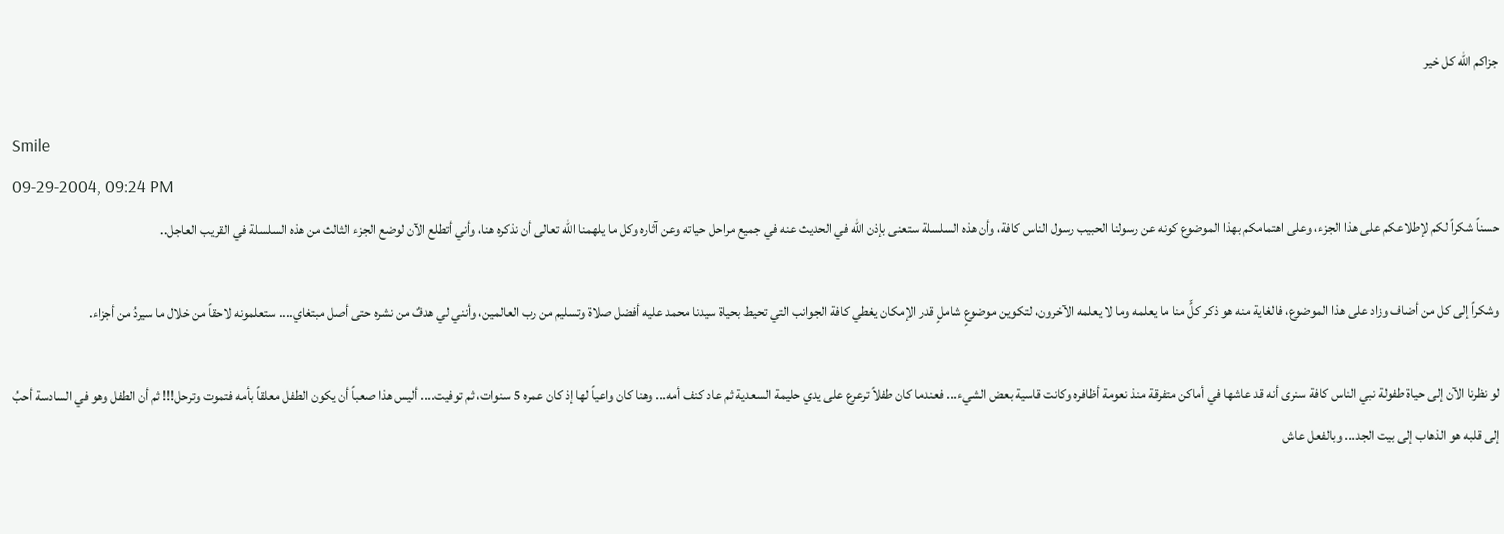جزاكم الله كل خير

Smile
09-29-2004, 09:24 PM
حسناً شكراً لكم لإطلاعكم على هذا الجزء، وعلى اهتمامكم بهذا الموضوع كونه عن رسولنا الحبيب رسول الناس كافة، وأن هذه السلسلة ستعنى بإذن الله في الحديث عنه في جميع مراحل حياته وعن آثاره وكل ما يلهمنا الله تعالى أن نذكره هنا، وأني أتطلع الآن لوضع الجزء الثالث من هذه السلسلة في القريب العاجل..

وشكراً إلى كل من أضاف وزاد على هذا الموضوع، فالغاية منه هو ذكر كلٍّ منا ما يعلمه وما لا يعلمه الآخرون، لتكوين موضوعٍ شاملٍ قدر الإمكان يغطي كافة الجوانب التي تحيط بحياة سيدنا محمد عليه أفضل صلاة وتسليم من رب العالمين، وأنني لي هدفٌ من نشره حتى أصل مبتغاي.... ستعلمونه لاحقاً من خلال ما سيردُ من أجزاء.

لو نظرنا الآن إلى حياة طفولة نبي الناس كافة سنرى أنه قد عاشها في أماكن متفرقة منذ نعومة أظافره وكانت قاسية بعض الشيء... فعندما كان طفلاً ترعرع على يدي حليمة السعدية ثم عاد كنف أمه... وهنا كان واعياً لها إذ كان عمره 5 سنوات، ثم توفيت.... أليس هذا صعباً أن يكون الطفل معلقاً بأمه فتموت وترحل!!! ثم أن الطفل وهو في السادسة أحبُ إلى قلبه هو الذهاب إلى بيت الجد... وبالفعل عاش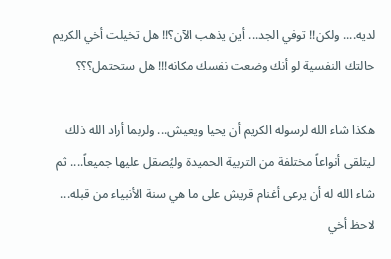لديه.... ولكن!! توفي الجد... أين يذهب الآن؟!! هل تخيلت أخي الكريم حالتك النفسية لو أنك وضعت نفسك مكانه!!! هل ستحتمل؟؟؟

هكذا شاء الله لرسوله الكريم أن يحيا ويعيش... ولربما أراد الله ذلك ليتلقى أنواعاً مختلفة من التربية الحميدة وليُصقل عليها جميعاً.... ثم شاء الله له أن يرعى أغنام قريش على ما هي سنة الأنبياء من قبله... لاحظ أخي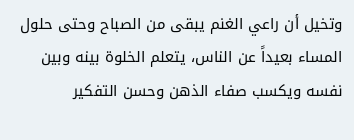وتخيل أن راعي الغنم يبقى من الصباح وحتى حلول المساء بعيداً عن الناس، يتعلم الخلوة بينه وبين نفسه ويكسب صفاء الذهن وحسن التفكير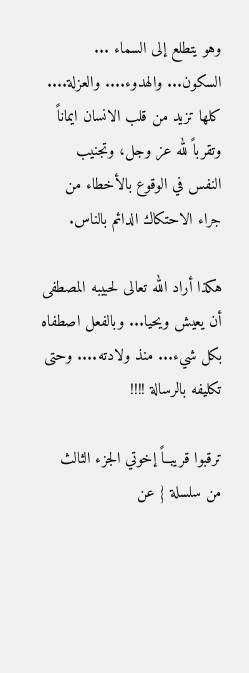وهو يتطلع إلى السماء ... السكون... والهدوء.... والعزلة.... كلها تزيد من قلب الانسان ايماناً وتقرباً لله عز وجل، وتجنيب النفس في الوقوع بالأخطاء من جراء الاحتكاك الدائم بالناس.

هكذا أراد الله تعالى لحبيبه المصطفى أن يعيش ويحيا... وبالفعل اصطفاه بكل شيء... منذ ولادته.... وحتى تكليفه بالرسالة !!!!

ترقبوا قريبــاً إخوتي الجزء الثالث من سلسلة { عن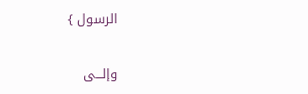الرسول }

وإلـــى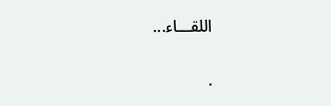اللقـــاء...

.